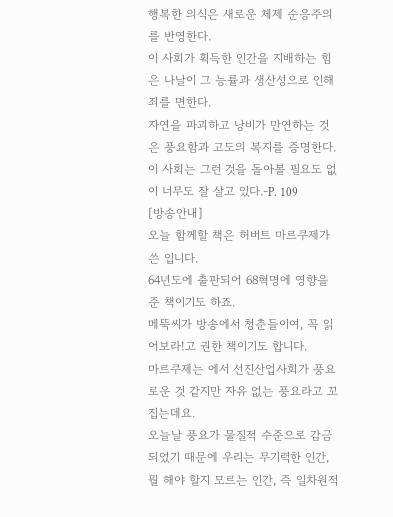행복한 의식은 새로운 체제 순응주의를 반영한다.
이 사회가 획득한 인간을 지배하는 힘은 나날이 그 능률과 생산성으로 인해 죄를 면한다.
자연을 파괴하고 낭비가 만연하는 것은 풍요함과 고도의 복지를 증명한다.
이 사회는 그런 것을 돌아볼 필요도 없이 너무도 잘 살고 있다.-P. 109
[방송안내]
오늘 함께할 책은 허버트 마르쿠제가 쓴 입니다.
64년도에 출판되어 68혁명에 영향을 준 책이기도 하죠.
메뚝씨가 방송에서 청춘들이여, 꼭 읽어보라!고 권한 책이기도 합니다.
마르쿠제는 에서 선진산업사회가 풍요로운 것 같지만 자유 없는 풍요라고 꼬집는데요.
오늘날 풍요가 물질적 수준으로 감금되었기 때문에 우리는 무기력한 인간,
뭘 해야 할지 모르는 인간, 즉 일차원적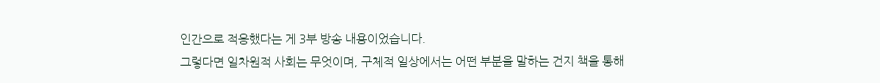인간으로 적응했다는 게 3부 방송 내용이었습니다.
그렇다면 일차원적 사회는 무엇이며, 구체적 일상에서는 어떤 부분을 말하는 건지 책을 통해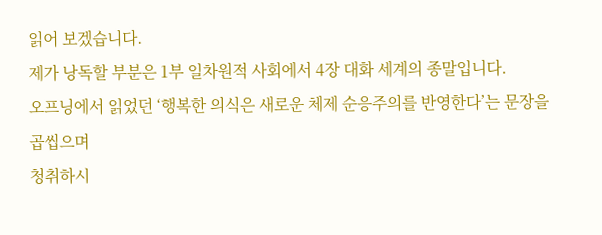읽어 보겠습니다.
제가 낭독할 부분은 1부 일차원적 사회에서 4장 대화 세계의 종말입니다.
오프닝에서 읽었던 ‘행복한 의식은 새로운 체제 순응주의를 반영한다’는 문장을 곱씹으며
청취하시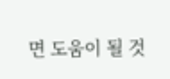면 도움이 될 것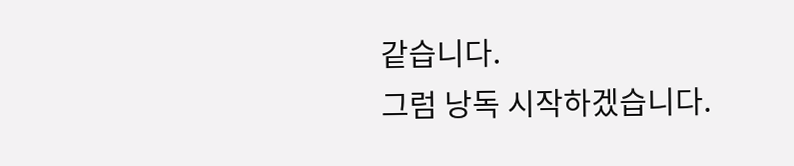같습니다.
그럼 낭독 시작하겠습니다.